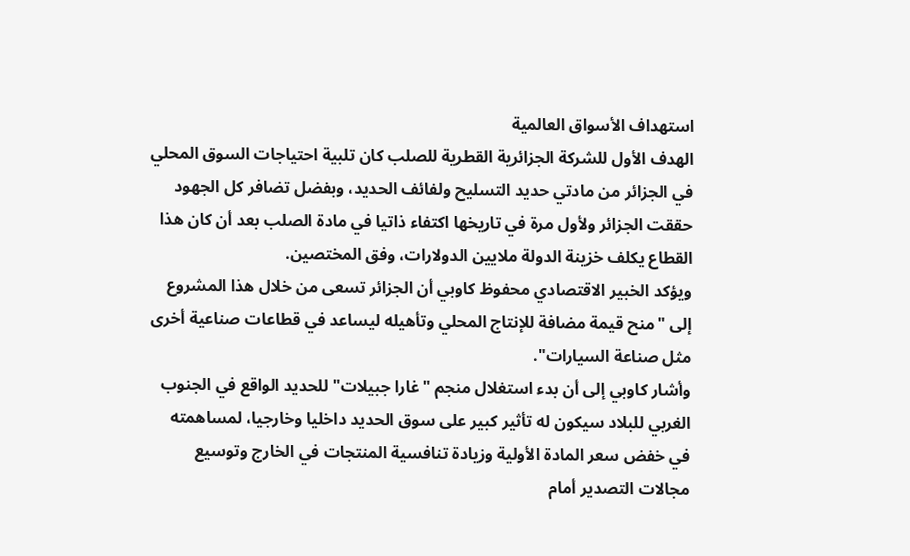استهداف الأسواق العالمية
الهدف الأول للشركة الجزائرية القطرية للصلب كان تلبية احتياجات السوق المحلي في الجزائر من مادتي حديد التسليح ولفائف الحديد، وبفضل تضافر كل الجهود حققت الجزائر ولأول مرة في تاريخها اكتفاء ذاتيا في مادة الصلب بعد أن كان هذا القطاع يكلف خزينة الدولة ملايين الدولارات، وفق المختصين.
ويؤكد الخبير الاقتصادي محفوظ كاوبي أن الجزائر تسعى من خلال هذا المشروع إلى "منح قيمة مضافة للإنتاج المحلي وتأهيله ليساعد في قطاعات صناعية أخرى مثل صناعة السيارات".
وأشار كاوبي إلى أن بدء استغلال منجم "غارا جبيلات" للحديد الواقع في الجنوب الغربي للبلاد سيكون له تأثير كبير على سوق الحديد داخليا وخارجيا، لمساهمته في خفض سعر المادة الأولية وزيادة تنافسية المنتجات في الخارج وتوسيع مجالات التصدير أمام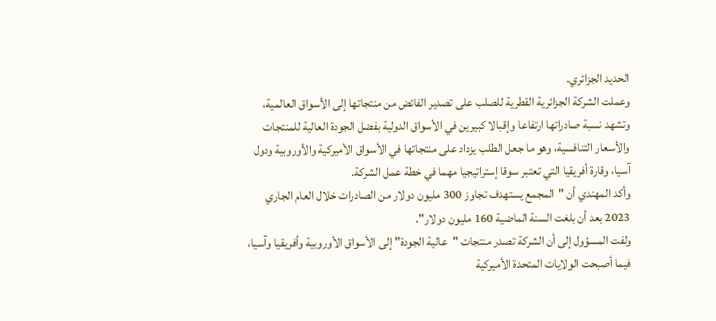الحديد الجزائري.
وعملت الشركة الجزائرية القطرية للصلب على تصدير الفائض من منتجاتها إلى الأسواق العالمية، وتشهد نسبة صادراتها ارتفاعا وإقبالا كبيرين في الأسواق الدولية بفضل الجودة العالية للمنتجات والأسعار التنافسية، وهو ما جعل الطلب يزداد على منتجاتها في الأسواق الأميركية والأوروبية ودول آسيا، وقارة أفريقيا التي تعتبر سوقا إستراتيجيا مهما في خطة عمل الشركة.
وأكد المهندي أن "المجمع يستهدف تجاوز 300 مليون دولار من الصادرات خلال العام الجاري 2023 بعد أن بلغت السنة الماضية 160 مليون دولار".
ولفت المسؤول إلى أن الشركة تصدر منتجات "عالية الجودة" إلى الأسواق الأوروبية وأفريقيا وآسيا، فيما أصبحت الولايات المتحدة الأميركية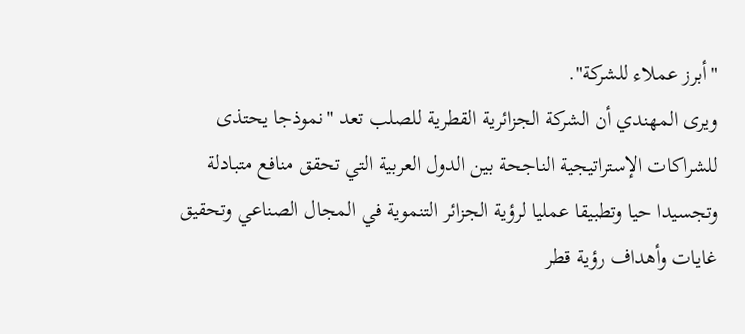"أبرز عملاء للشركة".
ويرى المهندي أن الشركة الجزائرية القطرية للصلب تعد "نموذجا يحتذى للشراكات الإستراتيجية الناجحة بين الدول العربية التي تحقق منافع متبادلة وتجسيدا حيا وتطبيقا عمليا لرؤية الجزائر التنموية في المجال الصناعي وتحقيق غايات وأهداف رؤية قطر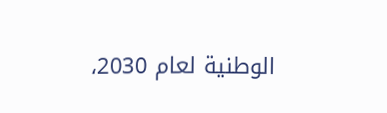الوطنية لعام 2030،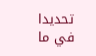تحديدا في ما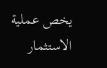يخص عملية الاستثمار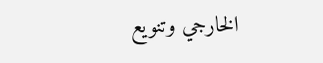الخارجي وتنويع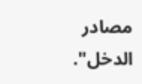مصادر الدخل".